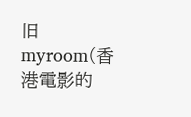旧myroom(香港電影的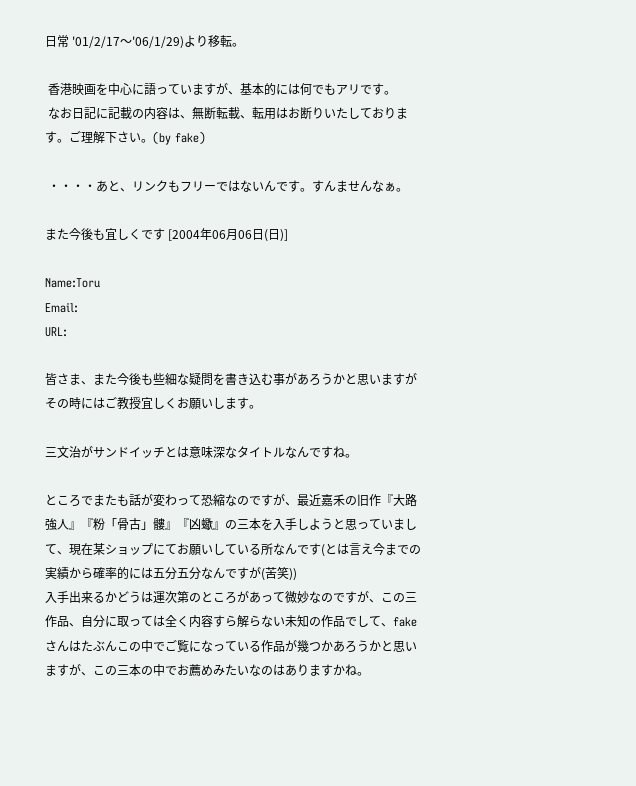日常 '01/2/17〜'06/1/29)より移転。

 香港映画を中心に語っていますが、基本的には何でもアリです。
 なお日記に記載の内容は、無断転載、転用はお断りいたしております。ご理解下さい。(by fake)

 ・・・・あと、リンクもフリーではないんです。すんませんなぁ。

また今後も宜しくです [2004年06月06日(日)]

Name:Toru
Email:
URL:

皆さま、また今後も些細な疑問を書き込む事があろうかと思いますがその時にはご教授宜しくお願いします。

三文治がサンドイッチとは意味深なタイトルなんですね。

ところでまたも話が変わって恐縮なのですが、最近嘉禾の旧作『大路強人』『粉「骨古」髏』『凶蠍』の三本を入手しようと思っていまして、現在某ショップにてお願いしている所なんです(とは言え今までの実績から確率的には五分五分なんですが(苦笑))
入手出来るかどうは運次第のところがあって微妙なのですが、この三作品、自分に取っては全く内容すら解らない未知の作品でして、fakeさんはたぶんこの中でご覧になっている作品が幾つかあろうかと思いますが、この三本の中でお薦めみたいなのはありますかね。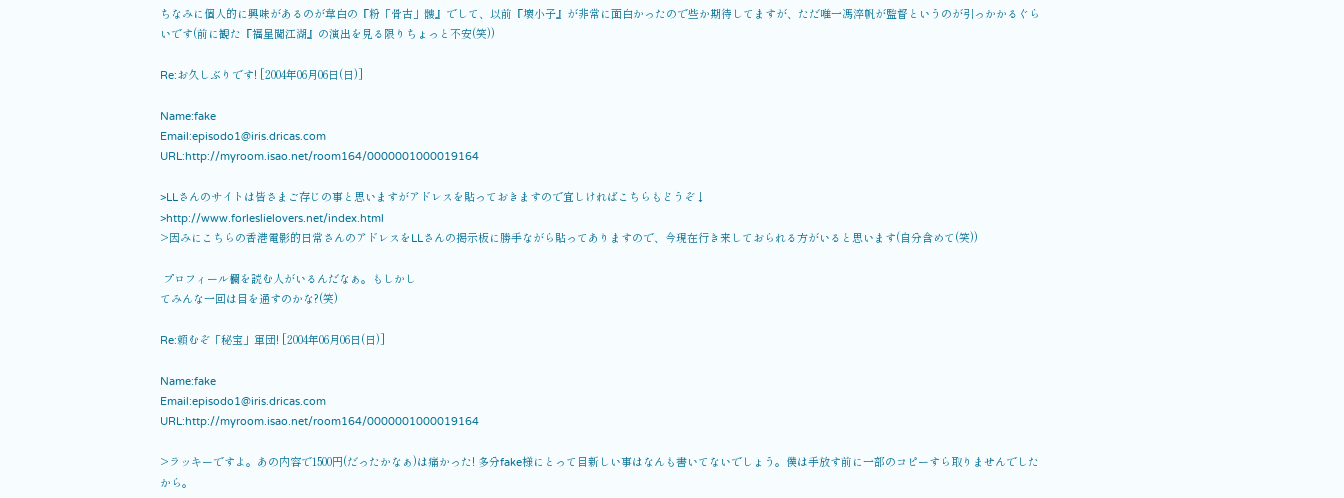ちなみに個人的に興味があるのが韋白の『粉「骨古」髏』でして、以前『壞小子』が非常に面白かったので些か期待してますが、ただ唯一馮淬帆が監督というのが引っかかるぐらいです(前に観た『福星闖江湖』の演出を見る限りちょっと不安(笑))

Re:お久しぶりです! [2004年06月06日(日)]

Name:fake
Email:episodo1@iris.dricas.com
URL:http://myroom.isao.net/room164/0000001000019164

>LLさんのサイトは皆さまご存じの事と思いますがアドレスを貼っておきますので宜しければこちらもどうぞ↓
>http://www.forleslielovers.net/index.html
>因みにこちらの香港電影的日常さんのアドレスをLLさんの掲示板に勝手ながら貼ってありますので、今現在行き来しておられる方がいると思います(自分含めて(笑))

 プロフィール欄を読む人がいるんだなぁ。もしかし
てみんな一回は目を通すのかな?(笑)

Re:頼むぞ「秘宝」軍団! [2004年06月06日(日)]

Name:fake
Email:episodo1@iris.dricas.com
URL:http://myroom.isao.net/room164/0000001000019164

>ラッキーですよ。あの内容で1500円(だったかなぁ)は痛かった! 多分fake様にとって目新しい事はなんも書いてないでしょう。僕は手放す前に一部のコピーすら取りませんでしたから。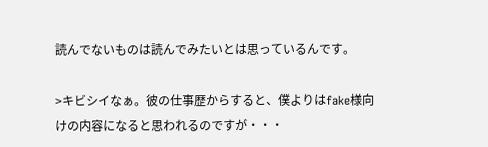読んでないものは読んでみたいとは思っているんです。

>キビシイなぁ。彼の仕事歴からすると、僕よりはfake様向けの内容になると思われるのですが・・・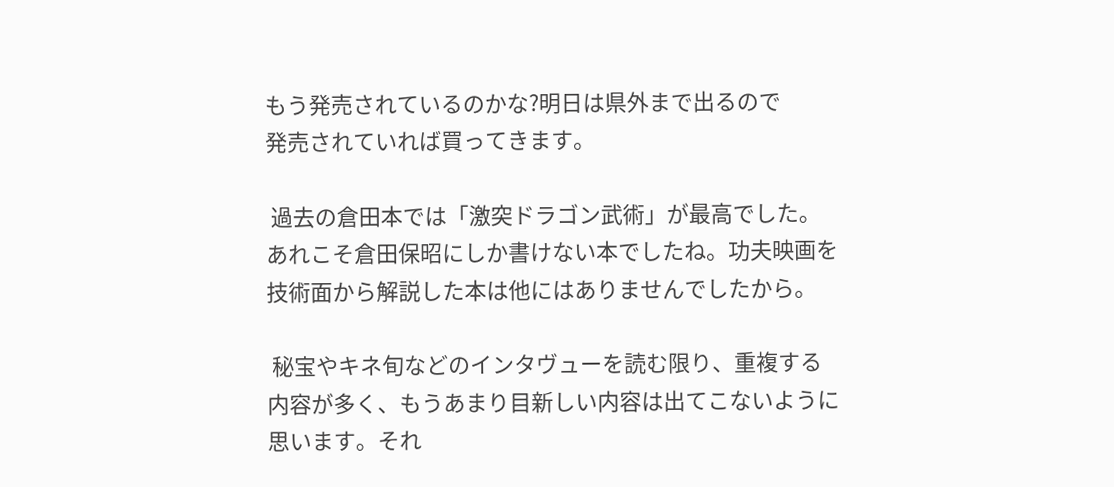もう発売されているのかな?明日は県外まで出るので
発売されていれば買ってきます。

 過去の倉田本では「激突ドラゴン武術」が最高でした。
あれこそ倉田保昭にしか書けない本でしたね。功夫映画を
技術面から解説した本は他にはありませんでしたから。

 秘宝やキネ旬などのインタヴューを読む限り、重複する
内容が多く、もうあまり目新しい内容は出てこないように
思います。それ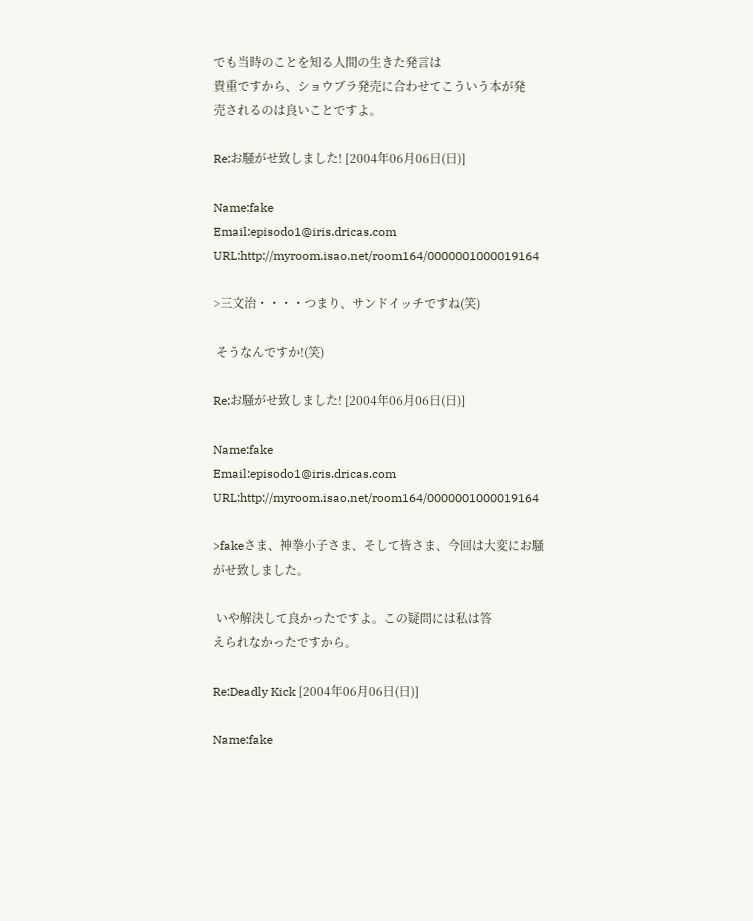でも当時のことを知る人間の生きた発言は
貴重ですから、ショウブラ発売に合わせてこういう本が発
売されるのは良いことですよ。

Re:お騒がせ致しました! [2004年06月06日(日)]

Name:fake
Email:episodo1@iris.dricas.com
URL:http://myroom.isao.net/room164/0000001000019164

>三文治・・・・つまり、サンドイッチですね(笑)

 そうなんですか!(笑)

Re:お騒がせ致しました! [2004年06月06日(日)]

Name:fake
Email:episodo1@iris.dricas.com
URL:http://myroom.isao.net/room164/0000001000019164

>fakeさま、神拳小子さま、そして皆さま、今回は大変にお騒がせ致しました。

 いや解決して良かったですよ。この疑問には私は答
えられなかったですから。

Re:Deadly Kick [2004年06月06日(日)]

Name:fake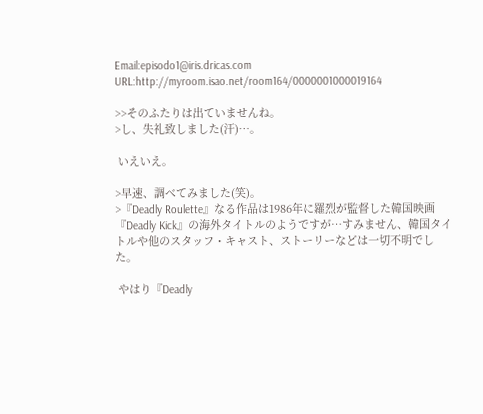Email:episodo1@iris.dricas.com
URL:http://myroom.isao.net/room164/0000001000019164

>>そのふたりは出ていませんね。
>し、失礼致しました(汗)…。

 いえいえ。

>早速、調べてみました(笑)。
>『Deadly Roulette』なる作品は1986年に羅烈が監督した韓国映画『Deadly Kick』の海外タイトルのようですが…すみません、韓国タイトルや他のスタッフ・キャスト、ストーリーなどは一切不明でした。

 やはり『Deadly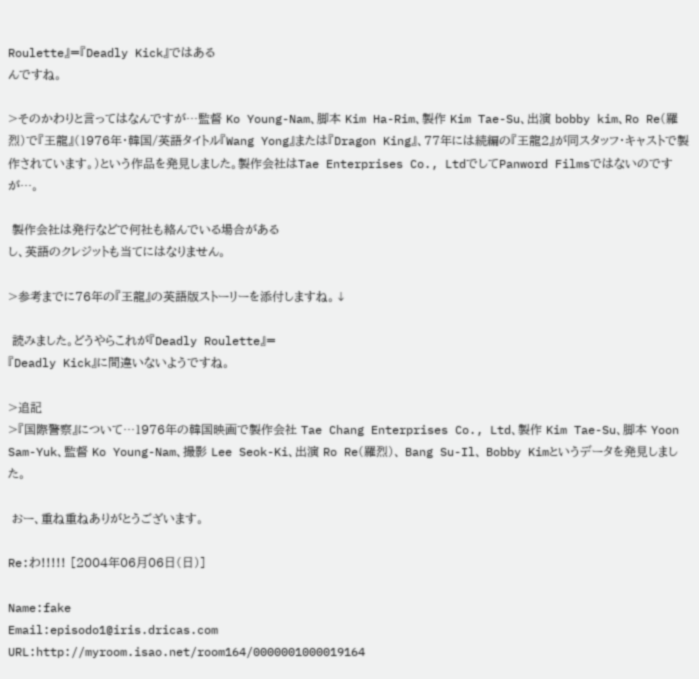Roulette』=『Deadly Kick』ではある
んですね。

>そのかわりと言ってはなんですが…監督 Ko Young-Nam、脚本 Kim Ha-Rim、製作 Kim Tae-Su、出演 bobby kim、Ro Re(羅烈)で『王龍』(1976年・韓国/英語タイトル『Wang Yong』または『Dragon King』、77年には続編の『王龍2』が同スタッフ・キャストで製作されています。)という作品を発見しました。製作会社はTae Enterprises Co., LtdでしてPanword Filmsではないのですが…。

 製作会社は発行などで何社も絡んでいる場合がある
し、英語のクレジットも当てにはなりません。

>参考までに76年の『王龍』の英語版ストーリーを添付しますね。↓

 読みました。どうやらこれが『Deadly Roulette』=
『Deadly Kick』に間違いないようですね。

>追記
>『国際警察』について…1976年の韓国映画で製作会社 Tae Chang Enterprises Co., Ltd、製作 Kim Tae-Su、脚本 Yoon Sam-Yuk、監督 Ko Young-Nam、撮影 Lee Seok-Ki、出演 Ro Re(羅烈)、 Bang Su-Il、 Bobby Kimというデータを発見しました。

 おー、重ね重ねありがとうございます。

Re:わ!!!!! [2004年06月06日(日)]

Name:fake
Email:episodo1@iris.dricas.com
URL:http://myroom.isao.net/room164/0000001000019164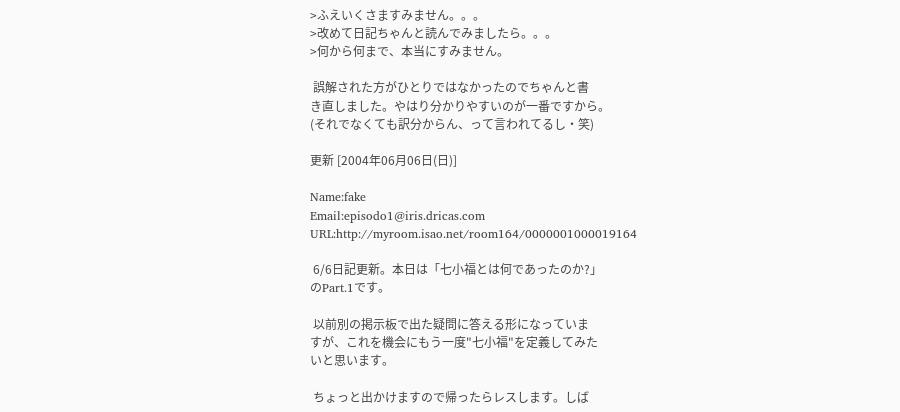>ふえいくさますみません。。。
>改めて日記ちゃんと読んでみましたら。。。
>何から何まで、本当にすみません。

 誤解された方がひとりではなかったのでちゃんと書
き直しました。やはり分かりやすいのが一番ですから。
(それでなくても訳分からん、って言われてるし・笑)

更新 [2004年06月06日(日)]

Name:fake
Email:episodo1@iris.dricas.com
URL:http://myroom.isao.net/room164/0000001000019164

 6/6日記更新。本日は「七小福とは何であったのか?」
のPart.1です。

 以前別の掲示板で出た疑問に答える形になっていま
すが、これを機会にもう一度"七小福"を定義してみた
いと思います。

 ちょっと出かけますので帰ったらレスします。しば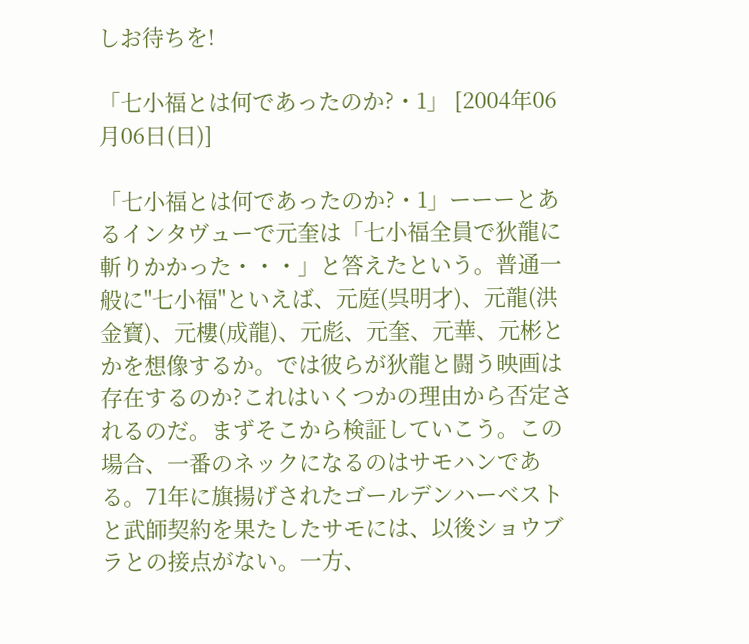しお待ちを!

「七小福とは何であったのか?・1」 [2004年06月06日(日)]

「七小福とは何であったのか?・1」ーーーとあるインタヴューで元奎は「七小福全員で狄龍に斬りかかった・・・」と答えたという。普通一般に"七小福"といえば、元庭(呉明才)、元龍(洪金寶)、元樓(成龍)、元彪、元奎、元華、元彬とかを想像するか。では彼らが狄龍と闘う映画は存在するのか?これはいくつかの理由から否定されるのだ。まずそこから検証していこう。この場合、一番のネックになるのはサモハンである。71年に旗揚げされたゴールデンハーベストと武師契約を果たしたサモには、以後ショウブラとの接点がない。一方、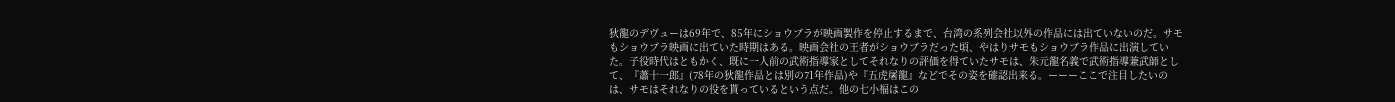狄龍のデヴューは69年で、85年にショウブラが映画製作を停止するまで、台湾の系列会社以外の作品には出ていないのだ。サモもショウブラ映画に出ていた時期はある。映画会社の王者がショウブラだった頃、やはりサモもショウブラ作品に出演していた。子役時代はともかく、既に一人前の武術指導家としてそれなりの評価を得ていたサモは、朱元龍名義で武術指導兼武師として、『蕭十一郎』(78年の狄龍作品とは別の71年作品)や『五虎屠龍』などでその姿を確認出来る。ーーーここで注目したいのは、サモはそれなりの役を貰っているという点だ。他の七小福はこの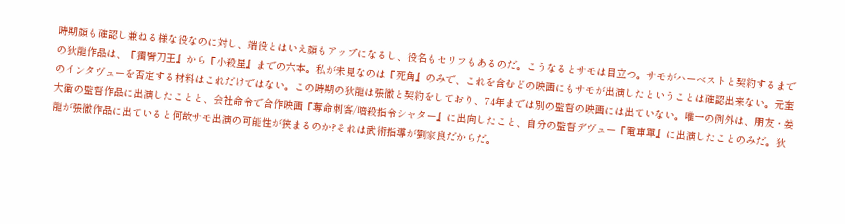時期顔も確認し兼ねる様な役なのに対し、端役とはいえ顔もアップになるし、役名もセリフもあるのだ。こうなるとサモは目立つ。サモがハーベストと契約するまでの狄龍作品は、『獨臂刀王』から『小殺星』までの六本。私が未見なのは『死角』のみで、これを含むどの映画にもサモが出演したということは確認出来ない。元奎のインタヴューを否定する材料はこれだけではない。この時期の狄龍は張徹と契約をしており、74年までは別の監督の映画には出ていない。唯一の例外は、朋友・姜大衛の監督作品に出演したことと、会社命令で合作映画『奪命刺客/暗殺指令シャター』に出向したこと、自分の監督デヴュー『電車單』に出演したことのみだ。狄龍が張徹作品に出ていると何故サモ出演の可能性が狭まるのか?それは武術指導が劉家良だからだ。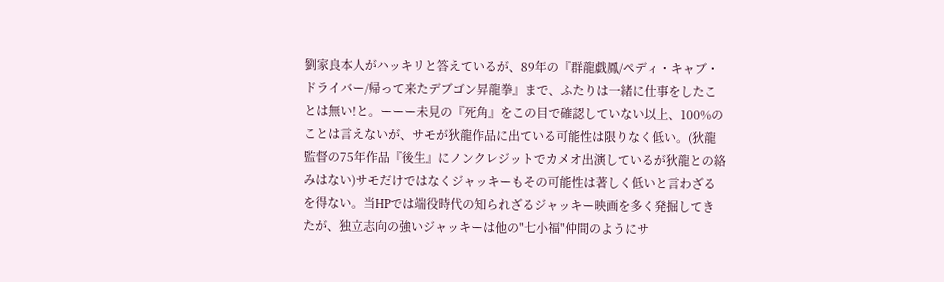劉家良本人がハッキリと答えているが、89年の『群龍戯鳳/ペディ・キャブ・ドライバー/帰って来たデブゴン昇龍拳』まで、ふたりは一緒に仕事をしたことは無い!と。ーーー未見の『死角』をこの目で確認していない以上、100%のことは言えないが、サモが狄龍作品に出ている可能性は限りなく低い。(狄龍監督の75年作品『後生』にノンクレジットでカメオ出演しているが狄龍との絡みはない)サモだけではなくジャッキーもその可能性は著しく低いと言わざるを得ない。当HPでは端役時代の知られざるジャッキー映画を多く発掘してきたが、独立志向の強いジャッキーは他の"七小福"仲間のようにサ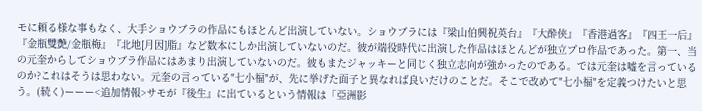モに頼る様な事もなく、大手ショウブラの作品にもほとんど出演していない。ショウブラには『梁山伯興祝英台』『大酔侠』『香港過客』『四王一后』『金瓶雙艶/金瓶梅』『北地[月因]脂』など数本にしか出演していないのだ。彼が端役時代に出演した作品はほとんどが独立プロ作品であった。第一、当の元奎からしてショウブラ作品にはあまり出演していないのだ。彼もまたジャッキーと同じく独立志向が強かったのである。では元奎は嘘を言っているのか?これはそうは思わない。元奎の言っている"七小福"が、先に挙げた面子と異なれば良いだけのことだ。そこで改めて"七小福"を定義つけたいと思う。(続く)ーーー<追加情報>サモが『後生』に出ているという情報は「亞洲影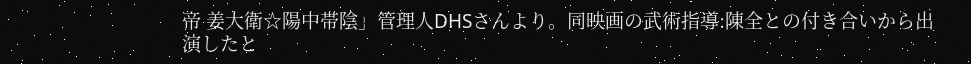帝 姜大衛☆陽中帯陰」管理人DHSさんより。同映画の武術指導:陳全との付き合いから出演したと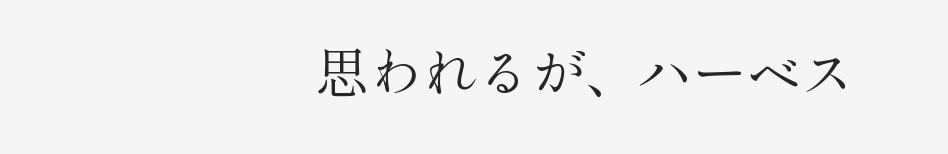思われるが、ハーベス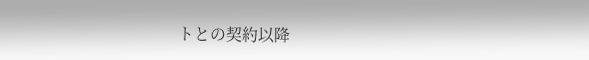トとの契約以降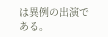は異例の出演である。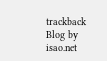trackback Blog by isao.net